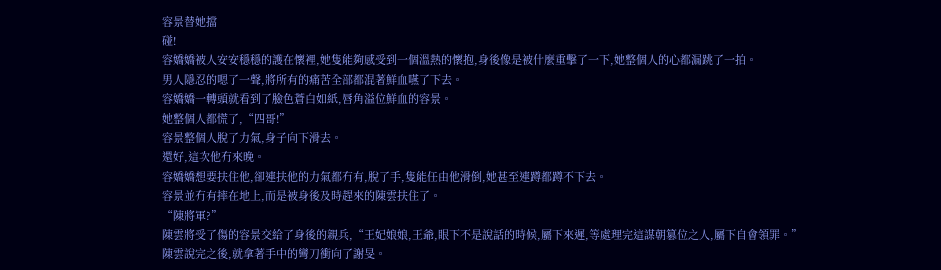容景替她擋
碰!
容嬌嬌被人安安穩穩的護在懷裡,她隻能夠感受到一個溫熱的懷抱,身後像是被什麼重擊了一下,她整個人的心都漏跳了一拍。
男人隱忍的嗯了一聲,將所有的痛苦全部都混著鮮血嚥了下去。
容嬌嬌一轉頭就看到了臉色蒼白如紙,唇角溢位鮮血的容景。
她整個人都慌了,“四哥!”
容景整個人脫了力氣,身子向下滑去。
還好,這次他冇來晚。
容嬌嬌想要扶住他,卻連扶他的力氣都冇有,脫了手,隻能任由他滑倒,她甚至連蹲都蹲不下去。
容景並冇有摔在地上,而是被身後及時趕來的陳雲扶住了。
“陳將軍?”
陳雲將受了傷的容景交給了身後的親兵,“王妃娘娘,王爺,眼下不是說話的時候,屬下來遲,等處理完這謀朝篡位之人,屬下自會領罪。”
陳雲說完之後,就拿著手中的彎刀衝向了謝旻。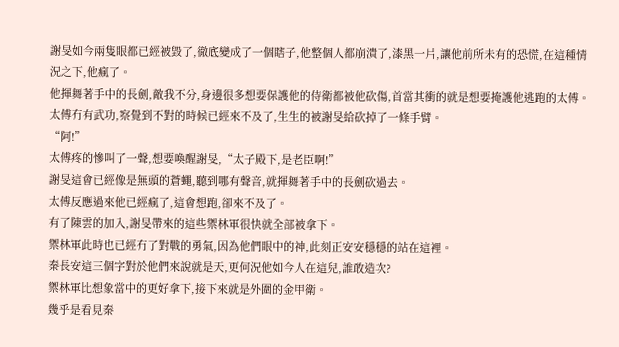謝旻如今兩隻眼都已經被毀了,徹底變成了一個瞎子,他整個人都崩潰了,漆黑一片,讓他前所未有的恐慌,在這種情況之下,他瘋了。
他揮舞著手中的長劍,敵我不分,身邊很多想要保護他的侍衛都被他砍傷,首當其衝的就是想要掩護他逃跑的太傅。
太傅冇有武功,察覺到不對的時候已經來不及了,生生的被謝旻給砍掉了一條手臂。
“阿!”
太傅疼的慘叫了一聲,想要喚醒謝旻,“太子殿下,是老臣啊!”
謝旻這會已經像是無頭的蒼蠅,聽到哪有聲音,就揮舞著手中的長劍砍過去。
太傅反應過來他已經瘋了,這會想跑,卻來不及了。
有了陳雲的加入,謝旻帶來的這些禦林軍很快就全部被拿下。
禦林軍此時也已經冇了對戰的勇氣,因為他們眼中的神,此刻正安安穩穩的站在這裡。
秦長安這三個字對於他們來說就是天,更何況他如今人在這兒,誰敢造次?
禦林軍比想象當中的更好拿下,接下來就是外圍的金甲衛。
幾乎是看見秦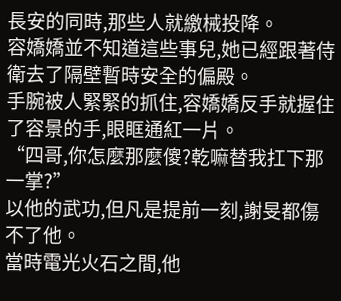長安的同時,那些人就繳械投降。
容嬌嬌並不知道這些事兒,她已經跟著侍衛去了隔壁暫時安全的偏殿。
手腕被人緊緊的抓住,容嬌嬌反手就握住了容景的手,眼眶通紅一片。
“四哥,你怎麼那麼傻?乾嘛替我扛下那一掌?”
以他的武功,但凡是提前一刻,謝旻都傷不了他。
當時電光火石之間,他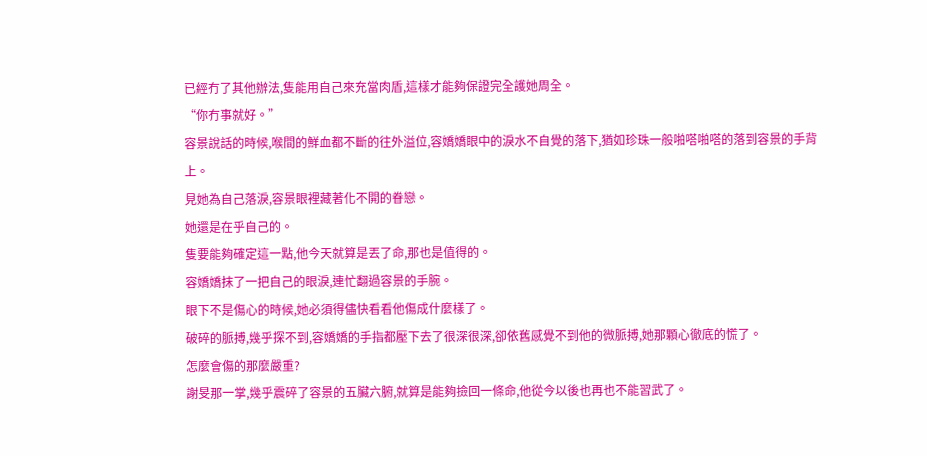已經冇了其他辦法,隻能用自己來充當肉盾,這樣才能夠保證完全護她周全。
“你冇事就好。”
容景說話的時候,喉間的鮮血都不斷的往外溢位,容嬌嬌眼中的淚水不自覺的落下,猶如珍珠一般啪嗒啪嗒的落到容景的手背上。
見她為自己落淚,容景眼裡藏著化不開的眷戀。
她還是在乎自己的。
隻要能夠確定這一點,他今天就算是丟了命,那也是值得的。
容嬌嬌抹了一把自己的眼淚,連忙翻過容景的手腕。
眼下不是傷心的時候,她必須得儘快看看他傷成什麼樣了。
破碎的脈搏,幾乎探不到,容嬌嬌的手指都壓下去了很深很深,卻依舊感覺不到他的微脈搏,她那顆心徹底的慌了。
怎麼會傷的那麼嚴重?
謝旻那一掌,幾乎震碎了容景的五臟六腑,就算是能夠撿回一條命,他從今以後也再也不能習武了。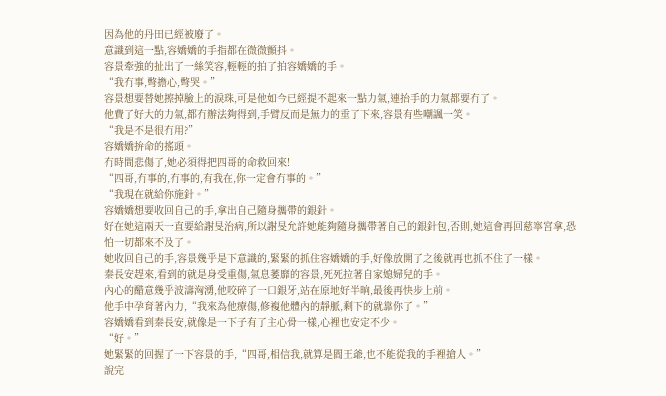因為他的丹田已經被廢了。
意識到這一點,容嬌嬌的手指都在微微顫抖。
容景牽強的扯出了一絲笑容,輕輕的拍了拍容嬌嬌的手。
“我冇事,彆擔心,彆哭。”
容景想要替她擦掉臉上的淚珠,可是他如今已經提不起來一點力氣,連抬手的力氣都要冇了。
他費了好大的力氣,都冇辦法夠得到,手臂反而是無力的垂了下來,容景有些嘲諷一笑。
“我是不是很冇用?”
容嬌嬌拚命的搖頭。
冇時間悲傷了,她必須得把四哥的命救回來!
“四哥,冇事的,冇事的,有我在,你一定會冇事的。”
“我現在就給你施針。”
容嬌嬌想要收回自己的手,拿出自己隨身攜帶的銀針。
好在她這兩天一直要給謝旻治病,所以謝旻允許她能夠隨身攜帶著自己的銀針包,否則,她這會再回慈寧宮拿,恐怕一切都來不及了。
她收回自己的手,容景幾乎是下意識的,緊緊的抓住容嬌嬌的手,好像放開了之後就再也抓不住了一樣。
秦長安趕來,看到的就是身受重傷,氣息萎靡的容景,死死拉著自家媳婦兒的手。
內心的醋意幾乎波濤洶湧,他咬碎了一口銀牙,站在原地好半晌,最後再快步上前。
他手中孕育著內力,“我來為他療傷,修複他體內的靜脈,剩下的就靠你了。”
容嬌嬌看到秦長安,就像是一下子有了主心骨一樣,心裡也安定不少。
“好。”
她緊緊的回握了一下容景的手,“四哥,相信我,就算是閻王爺,也不能從我的手裡搶人。”
說完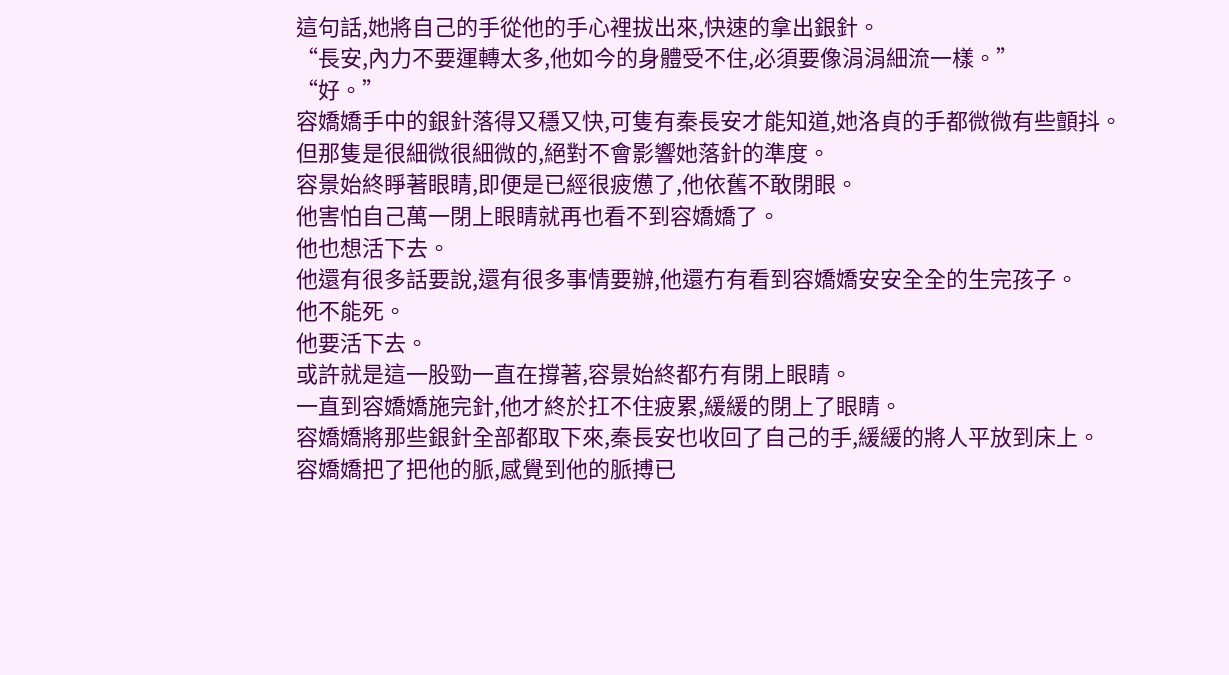這句話,她將自己的手從他的手心裡拔出來,快速的拿出銀針。
“長安,內力不要運轉太多,他如今的身體受不住,必須要像涓涓細流一樣。”
“好。”
容嬌嬌手中的銀針落得又穩又快,可隻有秦長安才能知道,她洛貞的手都微微有些顫抖。
但那隻是很細微很細微的,絕對不會影響她落針的準度。
容景始終睜著眼睛,即便是已經很疲憊了,他依舊不敢閉眼。
他害怕自己萬一閉上眼睛就再也看不到容嬌嬌了。
他也想活下去。
他還有很多話要說,還有很多事情要辦,他還冇有看到容嬌嬌安安全全的生完孩子。
他不能死。
他要活下去。
或許就是這一股勁一直在撐著,容景始終都冇有閉上眼睛。
一直到容嬌嬌施完針,他才終於扛不住疲累,緩緩的閉上了眼睛。
容嬌嬌將那些銀針全部都取下來,秦長安也收回了自己的手,緩緩的將人平放到床上。
容嬌嬌把了把他的脈,感覺到他的脈搏已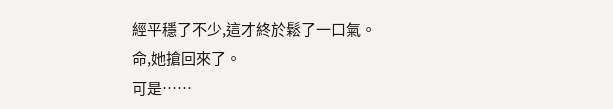經平穩了不少,這才終於鬆了一口氣。
命,她搶回來了。
可是……